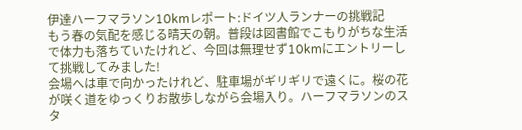伊達ハーフマラソン10kmレポート:ドイツ人ランナーの挑戦記
もう春の気配を感じる晴天の朝。普段は図書館でこもりがちな生活で体力も落ちていたけれど、今回は無理せず10kmにエントリーして挑戦してみました!
会場へは車で向かったけれど、駐車場がギリギリで遠くに。桜の花が咲く道をゆっくりお散歩しながら会場入り。ハーフマラソンのスタ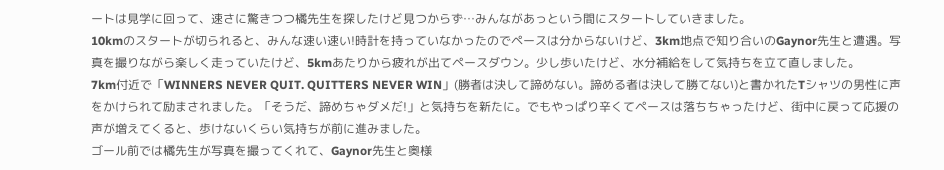ートは見学に回って、速さに驚きつつ橘先生を探したけど見つからず…みんながあっという間にスタートしていきました。
10kmのスタートが切られると、みんな速い速い!時計を持っていなかったのでペースは分からないけど、3km地点で知り合いのGaynor先生と遭遇。写真を撮りながら楽しく走っていたけど、5kmあたりから疲れが出てペースダウン。少し歩いたけど、水分補給をして気持ちを立て直しました。
7km付近で「WINNERS NEVER QUIT. QUITTERS NEVER WIN」(勝者は決して諦めない。諦める者は決して勝てない)と書かれたTシャツの男性に声をかけられて励まされました。「そうだ、諦めちゃダメだ!」と気持ちを新たに。でもやっぱり辛くてペースは落ちちゃったけど、街中に戻って応援の声が増えてくると、歩けないくらい気持ちが前に進みました。
ゴール前では橘先生が写真を撮ってくれて、Gaynor先生と奥様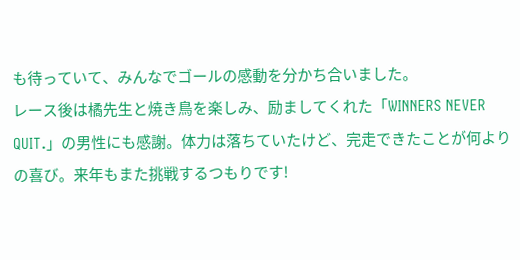も待っていて、みんなでゴールの感動を分かち合いました。
レース後は橘先生と焼き鳥を楽しみ、励ましてくれた「WINNERS NEVER QUIT.」の男性にも感謝。体力は落ちていたけど、完走できたことが何よりの喜び。来年もまた挑戦するつもりです!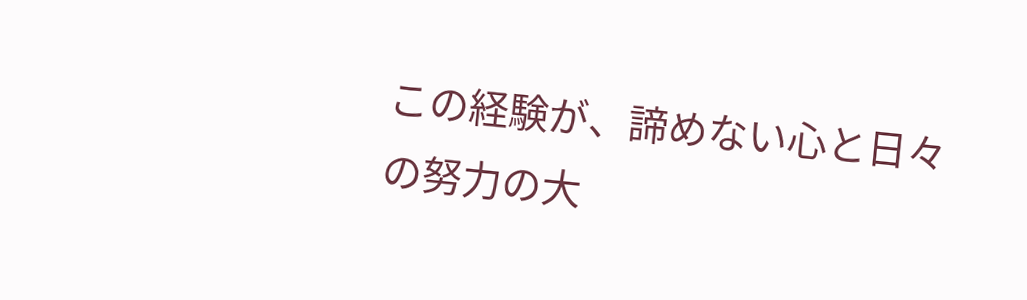この経験が、諦めない心と日々の努力の大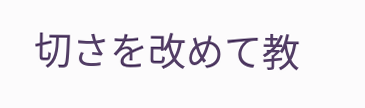切さを改めて教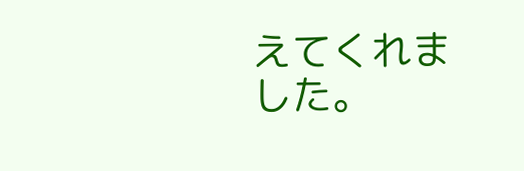えてくれました。